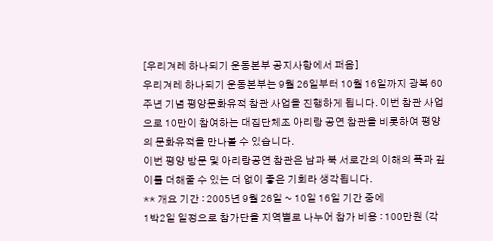[우리겨레 하나되기 운동본부 공지사항에서 퍼옴]
우리겨레 하나되기 운동본부는 9월 26일부터 10월 16일까지 광복 60주년 기념 평양문화유적 참관 사업을 진행하게 됩니다. 이번 참관 사업으로 10만이 참여하는 대집단체조 아리랑 공연 참관을 비롯하여 평양의 문화유적을 만나볼 수 있습니다.
이번 평양 방문 및 아리랑공연 참관은 남과 북 서로간의 이해의 폭과 깊이를 더해줄 수 있는 더 없이 좋은 기회라 생각됩니다.
** 개요 기간 : 2005년 9월 26일 ~ 10일 16일 기간 중에
1박2일 일정으로 참가단을 지역별로 나누어 참가 비용 : 100만원 (각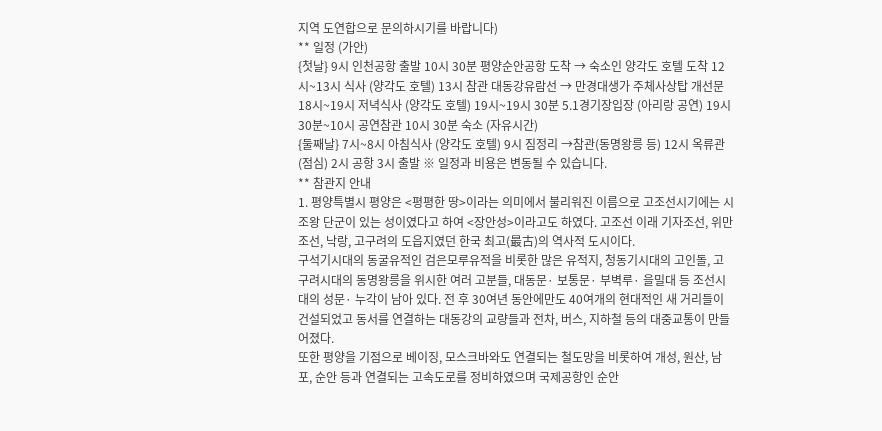지역 도연합으로 문의하시기를 바랍니다)
** 일정 (가안)
{첫날} 9시 인천공항 출발 10시 30분 평양순안공항 도착 → 숙소인 양각도 호텔 도착 12시~13시 식사 (양각도 호텔) 13시 참관 대동강유람선 → 만경대생가 주체사상탑 개선문 18시~19시 저녁식사 (양각도 호텔) 19시~19시 30분 5.1경기장입장 (아리랑 공연) 19시 30분~10시 공연참관 10시 30분 숙소 (자유시간)
{둘째날} 7시~8시 아침식사 (양각도 호텔) 9시 짐정리 →참관(동명왕릉 등) 12시 옥류관(점심) 2시 공항 3시 출발 ※ 일정과 비용은 변동될 수 있습니다.
** 참관지 안내
1. 평양특별시 평양은 <평평한 땅>이라는 의미에서 불리워진 이름으로 고조선시기에는 시조왕 단군이 있는 성이였다고 하여 <장안성>이라고도 하였다. 고조선 이래 기자조선, 위만조선, 낙랑, 고구려의 도읍지였던 한국 최고(最古)의 역사적 도시이다.
구석기시대의 동굴유적인 검은모루유적을 비롯한 많은 유적지, 청동기시대의 고인돌, 고구려시대의 동명왕릉을 위시한 여러 고분들, 대동문· 보통문· 부벽루· 을밀대 등 조선시대의 성문· 누각이 남아 있다. 전 후 30여년 동안에만도 40여개의 현대적인 새 거리들이 건설되었고 동서를 연결하는 대동강의 교량들과 전차, 버스, 지하철 등의 대중교통이 만들어졌다.
또한 평양을 기점으로 베이징, 모스크바와도 연결되는 철도망을 비롯하여 개성, 원산, 남포, 순안 등과 연결되는 고속도로를 정비하였으며 국제공항인 순안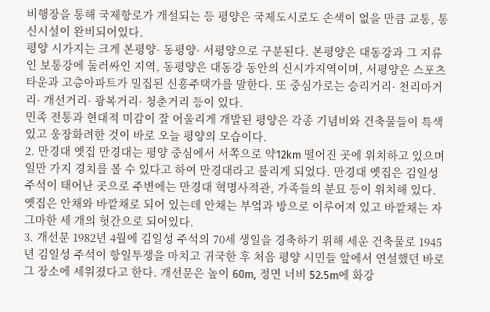비행장을 통해 국제항로가 개설되는 등 평양은 국제도시로도 손색이 없을 만큼 교통, 통신시설이 완비되어있다.
평양 시가지는 크게 본평양· 동평양· 서평양으로 구분된다. 본평양은 대동강과 그 지류인 보통강에 둘러싸인 지역, 동평양은 대동강 동안의 신시가지역이며, 서평양은 스포츠 타운과 고층아파트가 밀집된 신흥주택가를 말한다. 또 중심가로는 승리거리· 천리마거리· 개선거리· 광복거리· 청춘거리 등이 있다.
민족 전통과 현대적 미감이 잘 어울리게 개발된 평양은 각종 기념비와 건축물들이 특색있고 웅장화려한 것이 바로 오늘 평양의 모습이다.
2. 만경대 옛집 만경대는 평양 중심에서 서쪽으로 약12km 떨어진 곳에 위치하고 있으며 일만 가지 경치를 볼 수 있다고 하여 만경대라고 불리게 되었다. 만경대 옛집은 김일성 주석이 태어난 곳으로 주변에는 만경대 혁명사적관, 가족들의 분묘 등이 위치해 있다. 옛집은 안채와 바깥채로 되어 있는데 안채는 부엌과 방으로 이루어져 있고 바깥채는 자그마한 세 개의 헛간으로 되어있다.
3. 개선문 1982년 4월에 김일성 주석의 70세 생일을 경축하기 위해 세운 건축물로 1945년 김일성 주석이 항일투쟁을 마치고 귀국한 후 처음 평양 시민들 앞에서 연설했던 바로 그 장소에 세워졌다고 한다. 개선문은 높이 60m, 정면 너비 52.5m에 화강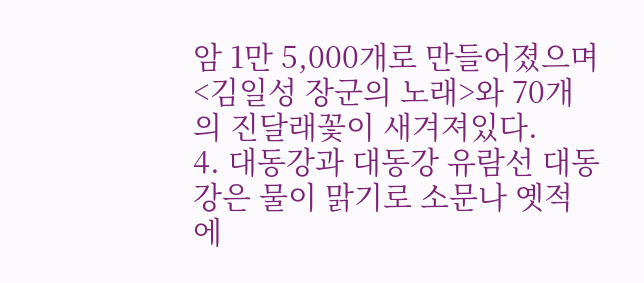암 1만 5,000개로 만들어졌으며 <김일성 장군의 노래>와 70개의 진달래꽃이 새겨져있다.
4. 대동강과 대동강 유람선 대동강은 물이 맑기로 소문나 옛적에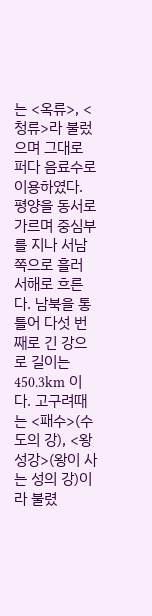는 <옥류>, <청류>라 불렀으며 그대로 퍼다 음료수로 이용하였다. 평양을 동서로 가르며 중심부를 지나 서남쪽으로 흘러 서해로 흐른다. 남북을 통틀어 다섯 번째로 긴 강으로 길이는 450.3km 이다. 고구려때는 <패수>(수도의 강), <왕성강>(왕이 사는 성의 강)이라 불렸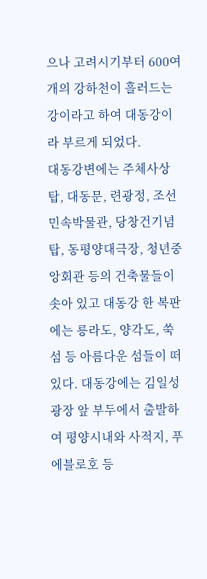으나 고려시기부터 600여개의 강하천이 흘러드는 강이라고 하여 대동강이라 부르게 되었다.
대동강변에는 주체사상탑, 대동문, 련광정, 조선민속박물관, 당창건기념탑, 동평양대극장, 청년중앙회관 등의 건축물들이 솟아 있고 대동강 한 복판에는 릉라도, 양각도, 쑥섬 등 아름다운 섬들이 떠있다. 대동강에는 김일성 광장 앞 부두에서 출발하여 평양시내와 사적지, 푸에블로호 등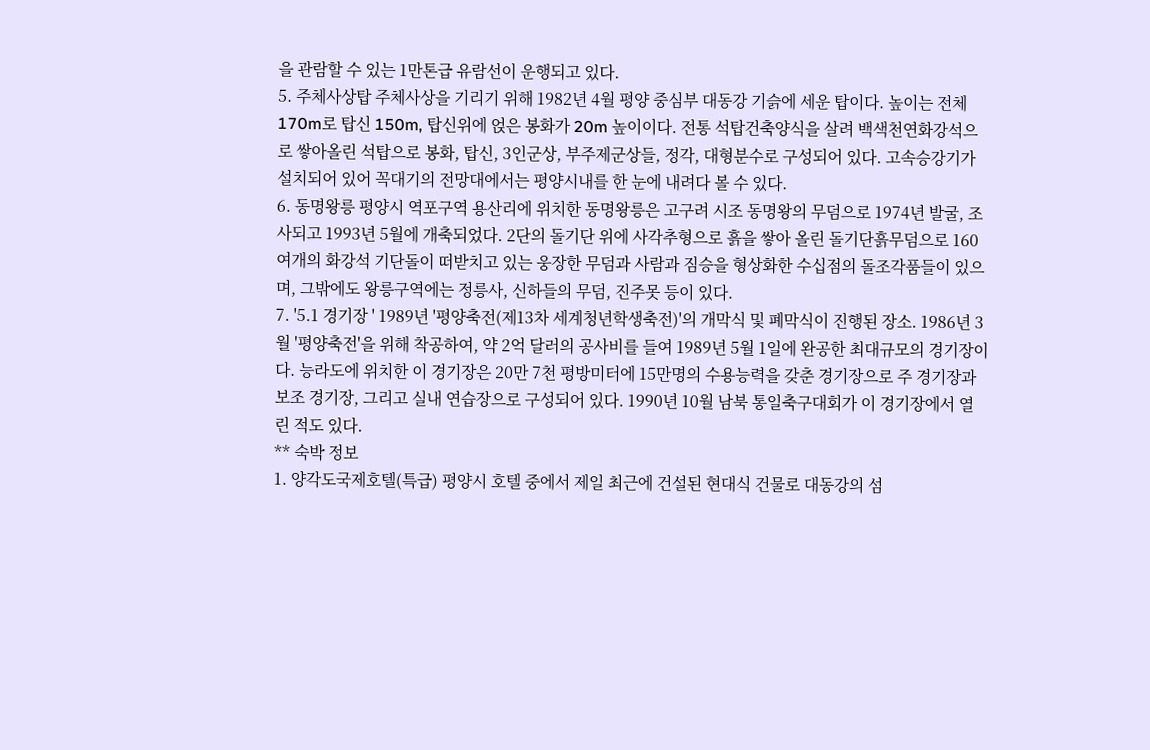을 관람할 수 있는 1만톤급 유람선이 운행되고 있다.
5. 주체사상탑 주체사상을 기리기 위해 1982년 4월 평양 중심부 대동강 기슭에 세운 탑이다. 높이는 전체 170m로 탑신 150m, 탑신위에 얹은 봉화가 20m 높이이다. 전통 석탑건축양식을 살려 백색천연화강석으로 쌓아올린 석탑으로 봉화, 탑신, 3인군상, 부주제군상들, 정각, 대형분수로 구성되어 있다. 고속승강기가 설치되어 있어 꼭대기의 전망대에서는 평양시내를 한 눈에 내려다 볼 수 있다.
6. 동명왕릉 평양시 역포구역 용산리에 위치한 동명왕릉은 고구려 시조 동명왕의 무덤으로 1974년 발굴, 조사되고 1993년 5월에 개축되었다. 2단의 돌기단 위에 사각추형으로 흙을 쌓아 올린 돌기단흙무덤으로 160여개의 화강석 기단돌이 떠받치고 있는 웅장한 무덤과 사람과 짐승을 형상화한 수십점의 돌조각품들이 있으며, 그밖에도 왕릉구역에는 정릉사, 신하들의 무덤, 진주못 등이 있다.
7. '5.1 경기장 ' 1989년 '평양축전(제13차 세계청년학생축전)'의 개막식 및 폐막식이 진행된 장소. 1986년 3월 '평양축전'을 위해 착공하여, 약 2억 달러의 공사비를 들여 1989년 5월 1일에 완공한 최대규모의 경기장이다. 능라도에 위치한 이 경기장은 20만 7천 평방미터에 15만명의 수용능력을 갖춘 경기장으로 주 경기장과 보조 경기장, 그리고 실내 연습장으로 구성되어 있다. 1990년 10월 남북 통일축구대회가 이 경기장에서 열린 적도 있다.
** 숙박 정보
1. 양각도국제호텔(특급) 평양시 호텔 중에서 제일 최근에 건설된 현대식 건물로 대동강의 섬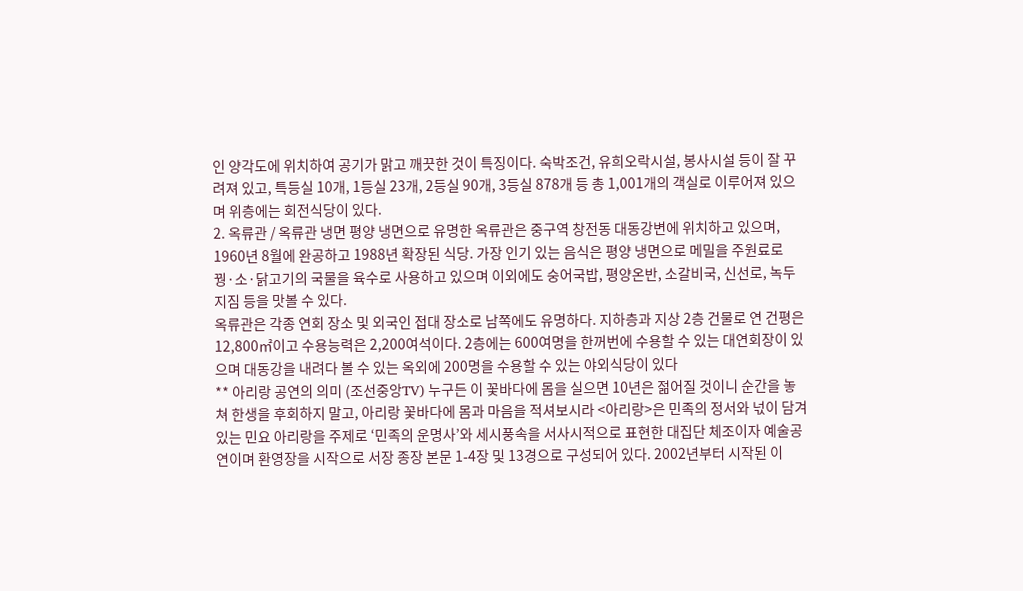인 양각도에 위치하여 공기가 맑고 깨끗한 것이 특징이다. 숙박조건, 유희오락시설, 봉사시설 등이 잘 꾸려져 있고, 특등실 10개, 1등실 23개, 2등실 90개, 3등실 878개 등 총 1,001개의 객실로 이루어져 있으며 위층에는 회전식당이 있다.
2. 옥류관 / 옥류관 냉면 평양 냉면으로 유명한 옥류관은 중구역 창전동 대동강변에 위치하고 있으며, 1960년 8월에 완공하고 1988년 확장된 식당. 가장 인기 있는 음식은 평양 냉면으로 메밀을 주원료로 꿩·소·닭고기의 국물을 육수로 사용하고 있으며 이외에도 숭어국밥, 평양온반, 소갈비국, 신선로, 녹두지짐 등을 맛볼 수 있다.
옥류관은 각종 연회 장소 및 외국인 접대 장소로 남쪽에도 유명하다. 지하층과 지상 2층 건물로 연 건평은 12,800㎡이고 수용능력은 2,200여석이다. 2층에는 600여명을 한꺼번에 수용할 수 있는 대연회장이 있으며 대동강을 내려다 볼 수 있는 옥외에 200명을 수용할 수 있는 야외식당이 있다
** 아리랑 공연의 의미 (조선중앙TV) 누구든 이 꽃바다에 몸을 실으면 10년은 젊어질 것이니 순간을 놓쳐 한생을 후회하지 말고, 아리랑 꽃바다에 몸과 마음을 적셔보시라 <아리랑>은 민족의 정서와 넋이 담겨있는 민요 아리랑을 주제로 ‘민족의 운명사’와 세시풍속을 서사시적으로 표현한 대집단 체조이자 예술공연이며 환영장을 시작으로 서장 종장 본문 1-4장 및 13경으로 구성되어 있다. 2002년부터 시작된 이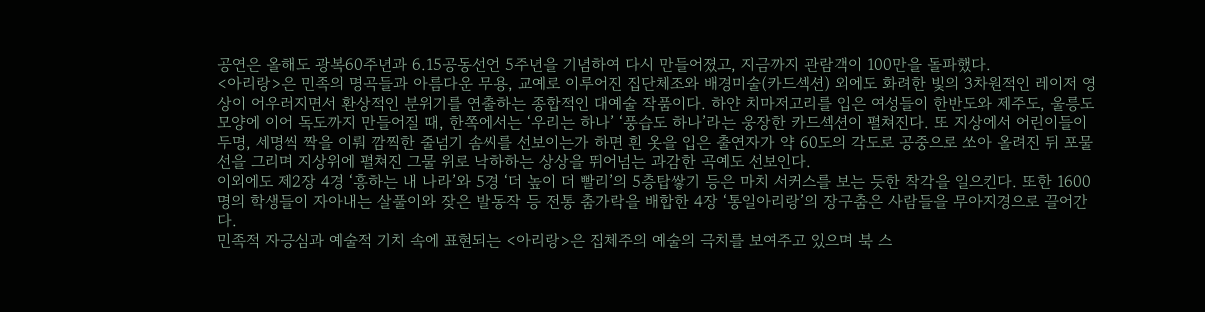공연은 올해도 광복60주년과 6.15공동선언 5주년을 기념하여 다시 만들어졌고, 지금까지 관람객이 100만을 돌파했다.
<아리랑>은 민족의 명곡들과 아름다운 무용, 교예로 이루어진 집단체조와 배경미술(카드섹션) 외에도 화려한 빛의 3차원적인 레이저 영상이 어우러지면서 환상적인 분위기를 연출하는 종합적인 대예술 작품이다. 하얀 치마저고리를 입은 여성들이 한반도와 제주도, 울릉도 모양에 이어 독도까지 만들어질 때, 한쪽에서는 ‘우리는 하나’ ‘풍습도 하나’라는 웅장한 카드섹션이 펼쳐진다. 또 지상에서 어린이들이 두명, 세명씩 짝을 이뤄 깜찍한 줄넘기 솜씨를 선보이는가 하면 흰 옷을 입은 출연자가 약 60도의 각도로 공중으로 쏘아 올려진 뒤 포물선을 그리며 지상위에 펼쳐진 그물 위로 낙하하는 상상을 뛰어넘는 과감한 곡예도 선보인다.
이외에도 제2장 4경 ‘흥하는 내 나라’와 5경 ‘더 높이 더 빨리’의 5층탑쌓기 등은 마치 서커스를 보는 듯한 착각을 일으킨다. 또한 1600명의 학생들이 자아내는 살풀이와 잦은 발동작 등 전통 춤가락을 배합한 4장 ‘통일아리랑’의 장구춤은 사람들을 무아지경으로 끌어간다.
민족적 자긍심과 예술적 기치 속에 표현되는 <아리랑>은 집체주의 예술의 극치를 보여주고 있으며 북 스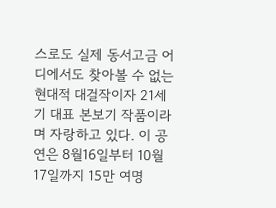스로도 실제 동서고금 어디에서도 찾아볼 수 없는 현대적 대걸작이자 21세기 대표 본보기 작품이라며 자랑하고 있다. 이 공연은 8월16일부터 10월 17일까지 15만 여명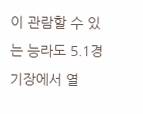이 관람할 수 있는 능라도 5.1경기장에서 열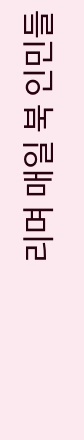리며 매일 북 인민들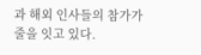과 해외 인사들의 참가가 줄을 잇고 있다.